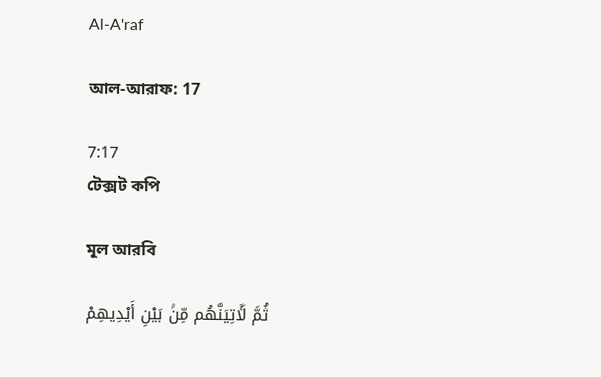Al-A'raf

আল-আরাফ: 17

7:17
টেক্সট কপি

মূল আরবি

ثُمَّ لَـَٔاتِيَنَّهُم مِّنۢ بَيْنِ أَيْدِيهِمْ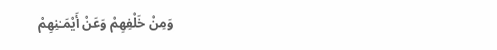وَمِنْ خَلْفِهِمْ وَعَنْ أَيْمَـٰنِهِمْ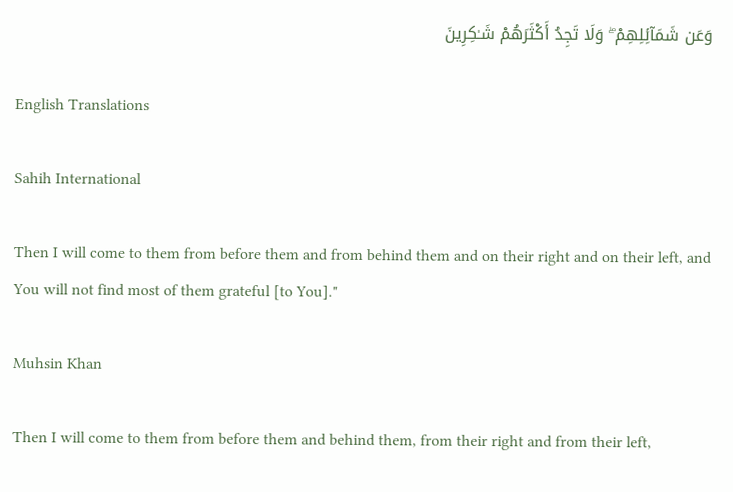وَعَن شَمَآئِلِهِمْ ۖ وَلَا تَجِدُ أَكْثَرَهُمْ شَـٰكِرِينَ

English Translations

Sahih International

Then I will come to them from before them and from behind them and on their right and on their left, and You will not find most of them grateful [to You]."

Muhsin Khan

Then I will come to them from before them and behind them, from their right and from their left,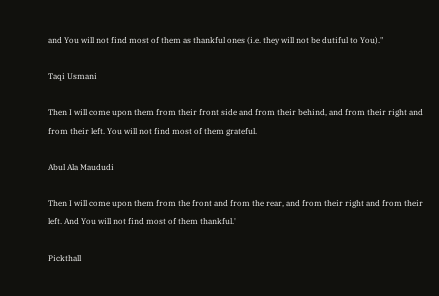and You will not find most of them as thankful ones (i.e. they will not be dutiful to You)."

Taqi Usmani

Then I will come upon them from their front side and from their behind, and from their right and from their left. You will not find most of them grateful.

Abul Ala Maududi

Then I will come upon them from the front and from the rear, and from their right and from their left. And You will not find most of them thankful.'

Pickthall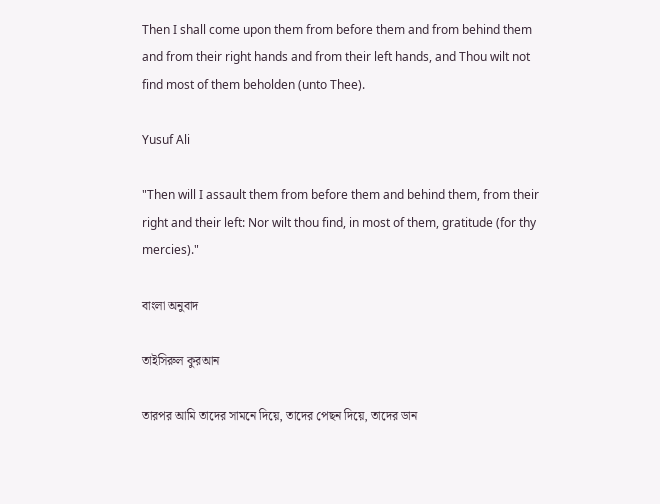Then I shall come upon them from before them and from behind them and from their right hands and from their left hands, and Thou wilt not find most of them beholden (unto Thee).

Yusuf Ali

"Then will I assault them from before them and behind them, from their right and their left: Nor wilt thou find, in most of them, gratitude (for thy mercies)."

বাংলা অনুবাদ

তাইসিরুল কুরআন

তারপর আমি তাদের সামনে দিয়ে, তাদের পেছন দিয়ে, তাদের ডান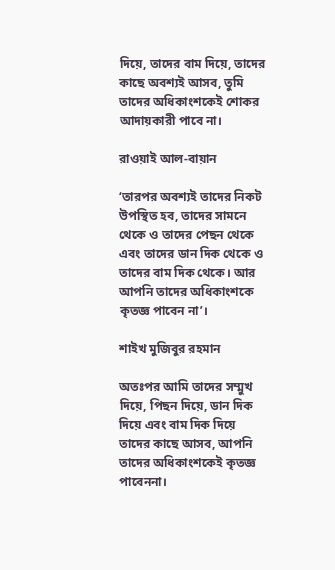দিয়ে, তাদের বাম দিয়ে, তাদের কাছে অবশ্যই আসব, তুমি তাদের অধিকাংশকেই শোকর আদায়কারী পাবে না।

রাওয়াই আল-বায়ান

‘তারপর অবশ্যই তাদের নিকট উপস্থিত হব, তাদের সামনে থেকে ও তাদের পেছন থেকে এবং তাদের ডান দিক থেকে ও তাদের বাম দিক থেকে। আর আপনি তাদের অধিকাংশকে কৃতজ্ঞ পাবেন না’।

শাইখ মুজিবুর রহমান

অতঃপর আমি তাদের সম্মুখ দিয়ে, পিছন দিয়ে, ডান দিক দিয়ে এবং বাম দিক দিয়ে তাদের কাছে আসব, আপনি তাদের অধিকাংশকেই কৃতজ্ঞ পাবেননা।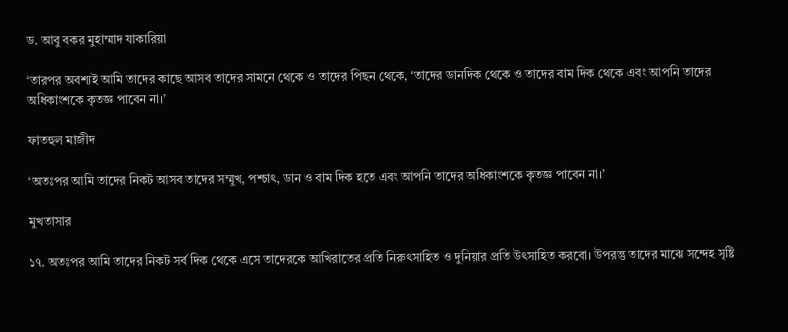ড. আবু বকর মুহাম্মাদ যাকারিয়া

‘তারপর অবশ্যই আমি তাদের কাছে আসব তাদের সামনে থেকে ও তাদের পিছন থেকে, ‘তাদের ডানদিক থেকে ও তাদের বাম দিক থেকে এবং আপনি তাদের অধিকাংশকে কৃতজ্ঞ পাবেন না।’

ফাতহুল মাজীদ

‘অতঃপর আমি তাদের নিকট আসব তাদের সম্মুখ, পশ্চাৎ, ডান ও বাম দিক হতে এবং আপনি তাদের অধিকাংশকে কৃতজ্ঞ পাবেন না।’

মুখতাসার

১৭. অতঃপর আমি তাদের নিকট সর্ব দিক থেকে এসে তাদেরকে আখিরাতের প্রতি নিরুৎসাহিত ও দুনিয়ার প্রতি উৎসাহিত করবো। উপরন্তু তাদের মাঝে সন্দেহ সৃষ্টি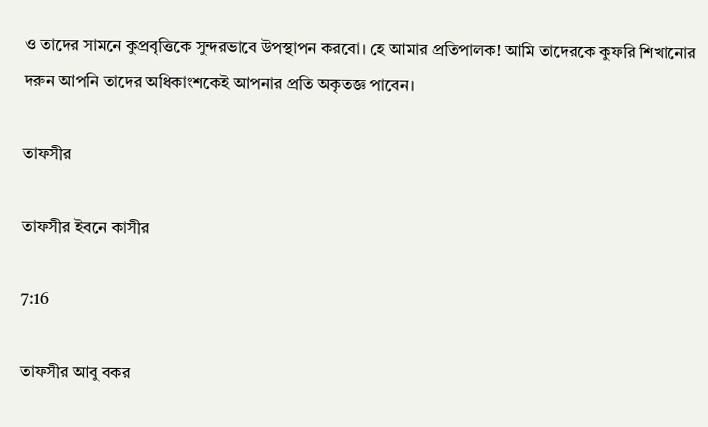ও তাদের সামনে কুপ্রবৃত্তিকে সুন্দরভাবে উপস্থাপন করবো। হে আমার প্রতিপালক! আমি তাদেরকে কুফরি শিখানোর দরুন আপনি তাদের অধিকাংশকেই আপনার প্রতি অকৃতজ্ঞ পাবেন।

তাফসীর

তাফসীর ইবনে কাসীর

7:16

তাফসীর আবু বকর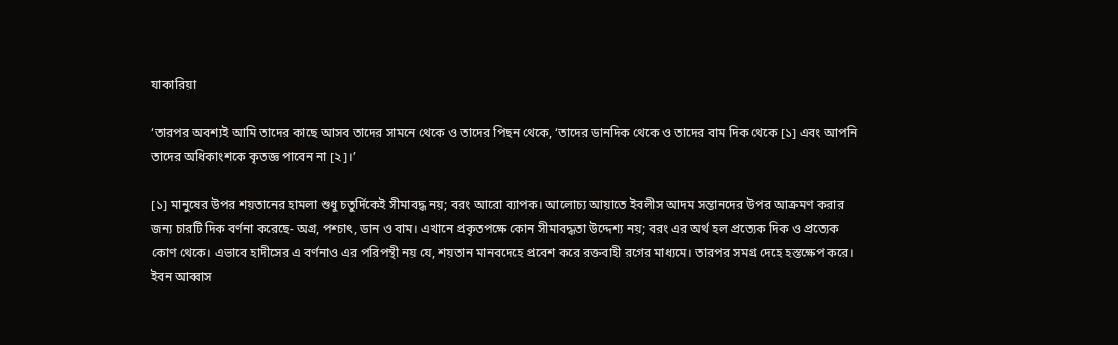যাকারিয়া

‘তারপর অবশ্যই আমি তাদের কাছে আসব তাদের সামনে থেকে ও তাদের পিছন থেকে, ‘তাদের ডানদিক থেকে ও তাদের বাম দিক থেকে [১] এবং আপনি তাদের অধিকাংশকে কৃতজ্ঞ পাবেন না [২]।’

[১] মানুষের উপর শয়তানের হামলা শুধু চতুর্দিকেই সীমাবদ্ধ নয়; বরং আরো ব্যাপক। আলোচ্য আয়াতে ইবলীস আদম সন্তানদের উপর আক্রমণ করার জন্য চারটি দিক বর্ণনা করেছে- অগ্র, পশ্চাৎ, ডান ও বাম। এখানে প্রকৃতপক্ষে কোন সীমাবদ্ধতা উদ্দেশ্য নয়; বরং এর অর্থ হল প্রত্যেক দিক ও প্রত্যেক কোণ থেকে। এভাবে হাদীসের এ বর্ণনাও এর পরিপন্থী নয় যে, শয়তান মানবদেহে প্রবেশ করে রক্তবাহী রগের মাধ্যমে। তারপর সমগ্র দেহে হস্তক্ষেপ করে। ইবন আব্বাস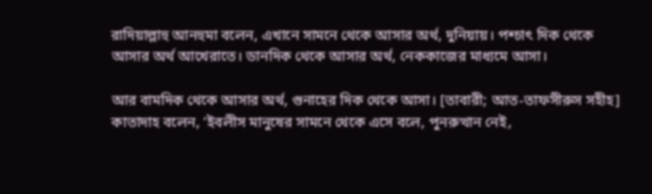রাদিয়াল্লাহু আনহুমা বলেন, এখানে সামনে থেকে আসার অর্থ, দুনিয়ায়। পশ্চাৎ দিক থেকে আসার অর্থ আখেরাতে। ডানদিক থেকে আসার অর্থ, নেককাজের মাধ্যমে আসা।

আর বামদিক থেকে আসার অর্থ, গুনাহের দিক থেকে আসা। [তাবারী; আত-তাফসীরুস সহীহ] কাতাদাহ বলেন, ‘ইবলীস মানুষের সামনে থেকে এসে বলে, পুনরুত্থান নেই,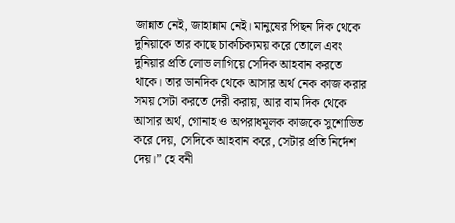জান্নাত নেই, জাহান্নাম নেই। মানুষের পিছন দিক থেকে দুনিয়াকে তার কাছে চাকচিক্যময় করে তোলে এবং দুনিয়ার প্রতি লোভ লাগিয়ে সেদিক আহবান করতে থাকে। তার ডানদিক থেকে আসার অর্থ নেক কাজ করার সময় সেটা করতে দেরী করায়, আর বাম দিক থেকে আসার অর্থ, গোনাহ ও অপরাধমূলক কাজকে সুশোভিত করে দেয়, সেদিকে আহবান করে, সেটার প্রতি নির্দেশ দেয়।” হে বনী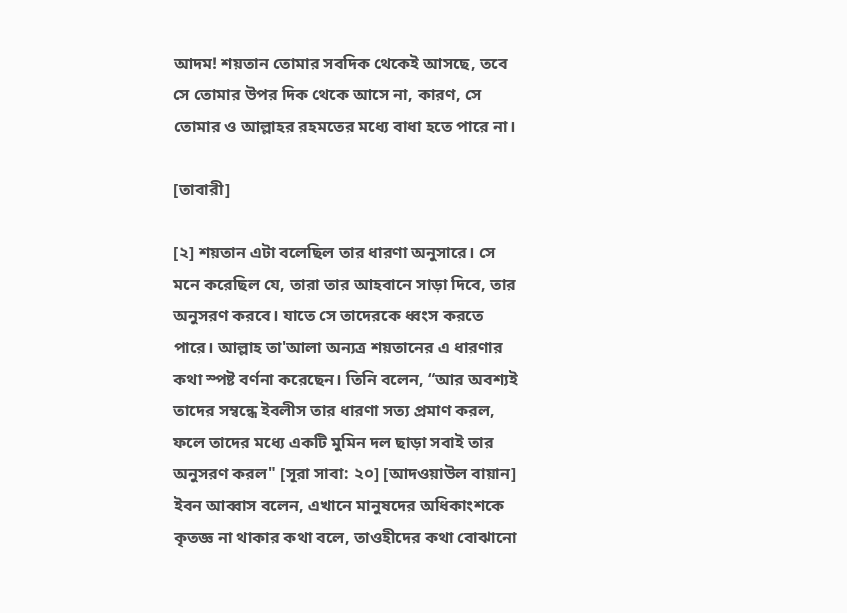আদম! শয়তান তোমার সবদিক থেকেই আসছে, তবে সে তোমার উপর দিক থেকে আসে না, কারণ, সে তোমার ও আল্লাহর রহমতের মধ্যে বাধা হতে পারে না।

[তাবারী]

[২] শয়তান এটা বলেছিল তার ধারণা অনুসারে। সে মনে করেছিল যে, তারা তার আহবানে সাড়া দিবে, তার অনুসরণ করবে। যাতে সে তাদেরকে ধ্বংস করতে পারে। আল্লাহ তা'আলা অন্যত্র শয়তানের এ ধারণার কথা স্পষ্ট বর্ণনা করেছেন। তিনি বলেন, “আর অবশ্যই তাদের সম্বন্ধে ইবলীস তার ধারণা সত্য প্রমাণ করল, ফলে তাদের মধ্যে একটি মুমিন দল ছাড়া সবাই তার অনুসরণ করল" [সূরা সাবা: ২০] [আদওয়াউল বায়ান] ইবন আব্বাস বলেন, এখানে মানুষদের অধিকাংশকে কৃতজ্ঞ না থাকার কথা বলে, তাওহীদের কথা বোঝানো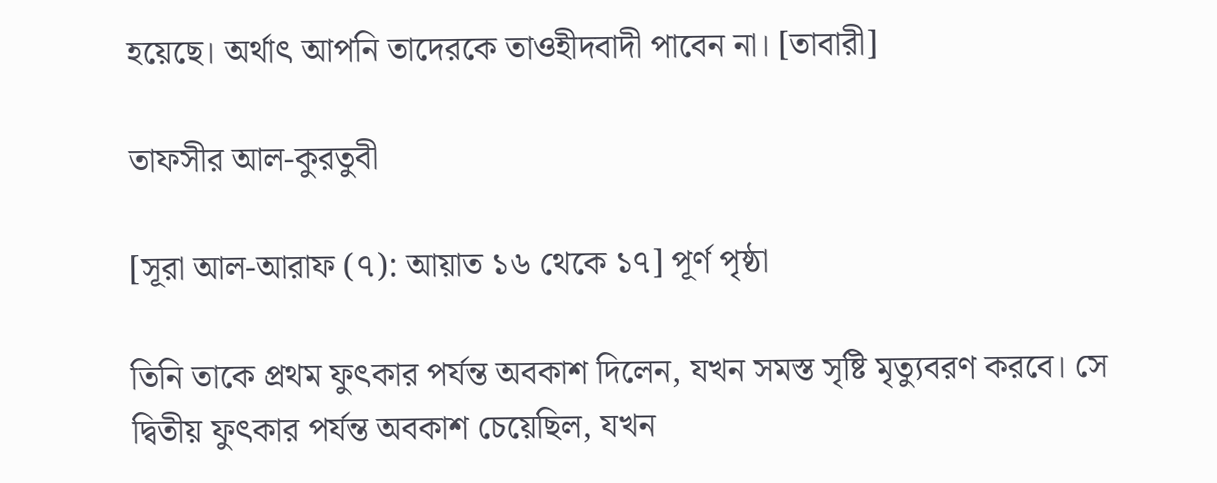হয়েছে। অর্থাৎ আপনি তাদেরকে তাওহীদবাদী পাবেন না। [তাবারী]

তাফসীর আল-কুরতুবী

[সূরা আল-আরাফ (৭): আয়াত ১৬ থেকে ১৭] পূর্ণ পৃষ্ঠা

তিনি তাকে প্রথম ফুৎকার পর্যন্ত অবকাশ দিলেন, যখন সমস্ত সৃষ্টি মৃত্যুবরণ করবে। সে দ্বিতীয় ফুৎকার পর্যন্ত অবকাশ চেয়েছিল, যখন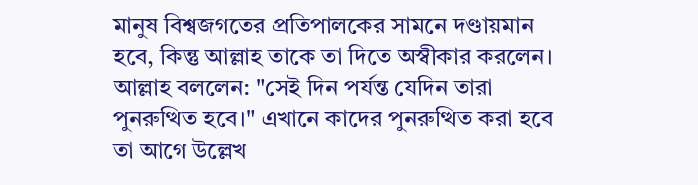মানুষ বিশ্বজগতের প্রতিপালকের সামনে দণ্ডায়মান হবে, কিন্তু আল্লাহ তাকে তা দিতে অস্বীকার করলেন। আল্লাহ বললেন: "সেই দিন পর্যন্ত যেদিন তারা পুনরুত্থিত হবে।" এখানে কাদের পুনরুত্থিত করা হবে তা আগে উল্লেখ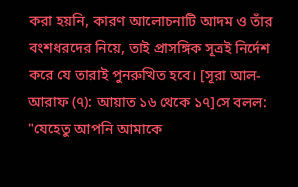করা হয়নি, কারণ আলোচনাটি আদম ও তাঁর বংশধরদের নিয়ে, তাই প্রাসঙ্গিক সূত্রই নির্দেশ করে যে তারাই পুনরুত্থিত হবে। ‌‌[সূরা আল-আরাফ (৭): আয়াত ১৬ থেকে ১৭]সে বলল: "যেহেতু আপনি আমাকে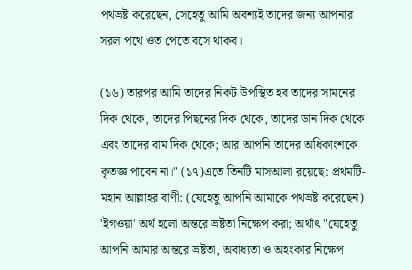পথভ্রষ্ট করেছেন, সেহেতু আমি অবশ্যই তাদের জন্য আপনার সরল পথে ওত পেতে বসে থাকব।

(১৬) তারপর আমি তাদের নিকট উপস্থিত হব তাদের সামনের দিক থেকে, তাদের পিছনের দিক থেকে, তাদের ডান দিক থেকে এবং তাদের বাম দিক থেকে; আর আপনি তাদের অধিকাংশকে কৃতজ্ঞ পাবেন না।" (১৭)এতে তিনটি মাসআলা রয়েছে: প্রথমটি- মহান আল্লাহর বাণী: (যেহেতু আপনি আমাকে পথভ্রষ্ট করেছেন) 'ইগওয়া' অর্থ হলো অন্তরে ভ্রষ্টতা নিক্ষেপ করা; অর্থাৎ "যেহেতু আপনি আমার অন্তরে ভ্রষ্টতা, অবাধ্যতা ও অহংকার নিক্ষেপ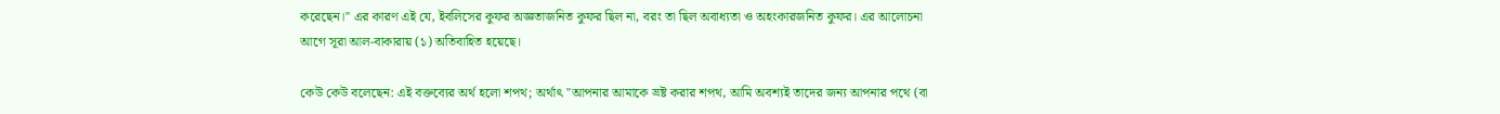করেছেন।" এর কারণ এই যে, ইবলিসের কুফর অজ্ঞতাজনিত কুফর ছিল না, বরং তা ছিল অবাধ্যতা ও অহংকারজনিত কুফর। এর আলোচনা আগে সূরা আল-বাকারায় (১) অতিবাহিত হয়েছে।

কেউ কেউ বলেছেন: এই বক্তব্যের অর্থ হলো শপথ; অর্থাৎ "আপনার আমাকে ভ্রষ্ট করার শপথ, আমি অবশ্যই তাদের জন্য আপনার পথে (বা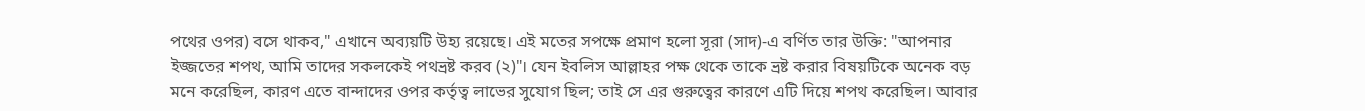পথের ওপর) বসে থাকব," এখানে অব্যয়টি উহ্য রয়েছে। এই মতের সপক্ষে প্রমাণ হলো সূরা (সাদ)-এ বর্ণিত তার উক্তি: "আপনার ইজ্জতের শপথ, আমি তাদের সকলকেই পথভ্রষ্ট করব (২)"। যেন ইবলিস আল্লাহর পক্ষ থেকে তাকে ভ্রষ্ট করার বিষয়টিকে অনেক বড় মনে করেছিল, কারণ এতে বান্দাদের ওপর কর্তৃত্ব লাভের সুযোগ ছিল; তাই সে এর গুরুত্বের কারণে এটি দিয়ে শপথ করেছিল। আবার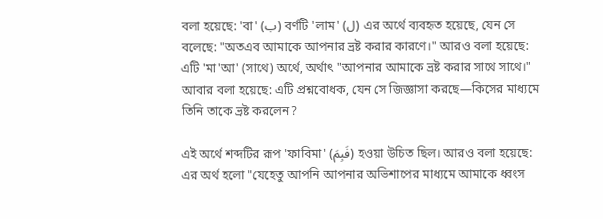বলা হয়েছে: 'বা' (ب) বর্ণটি 'লাম' (ل) এর অর্থে ব্যবহৃত হয়েছে, যেন সে বলেছে: "অতএব আমাকে আপনার ভ্রষ্ট করার কারণে।" আরও বলা হয়েছে: এটি 'মা'আ' (সাথে) অর্থে, অর্থাৎ "আপনার আমাকে ভ্রষ্ট করার সাথে সাথে।" আবার বলা হয়েছে: এটি প্রশ্নবোধক, যেন সে জিজ্ঞাসা করছে—কিসের মাধ্যমে তিনি তাকে ভ্রষ্ট করলেন?

এই অর্থে শব্দটির রূপ 'ফাবিমা' (فَبِمَ) হওয়া উচিত ছিল। আরও বলা হয়েছে: এর অর্থ হলো "যেহেতু আপনি আপনার অভিশাপের মাধ্যমে আমাকে ধ্বংস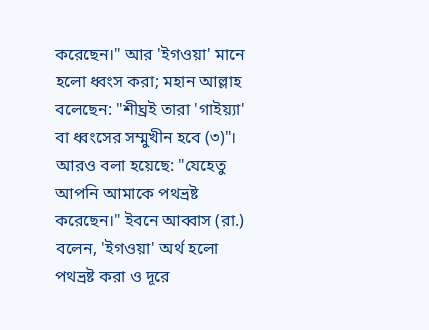করেছেন।" আর 'ইগওয়া' মানে হলো ধ্বংস করা; মহান আল্লাহ বলেছেন: "শীঘ্রই তারা 'গাইয়্যা' বা ধ্বংসের সম্মুখীন হবে (৩)"। আরও বলা হয়েছে: "যেহেতু আপনি আমাকে পথভ্রষ্ট করেছেন।" ইবনে আব্বাস (রা.) বলেন, 'ইগওয়া' অর্থ হলো পথভ্রষ্ট করা ও দূরে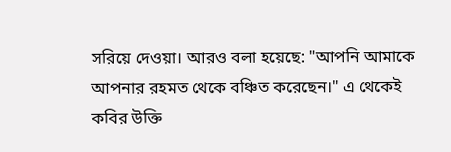সরিয়ে দেওয়া। আরও বলা হয়েছে: "আপনি আমাকে আপনার রহমত থেকে বঞ্চিত করেছেন।" এ থেকেই কবির উক্তি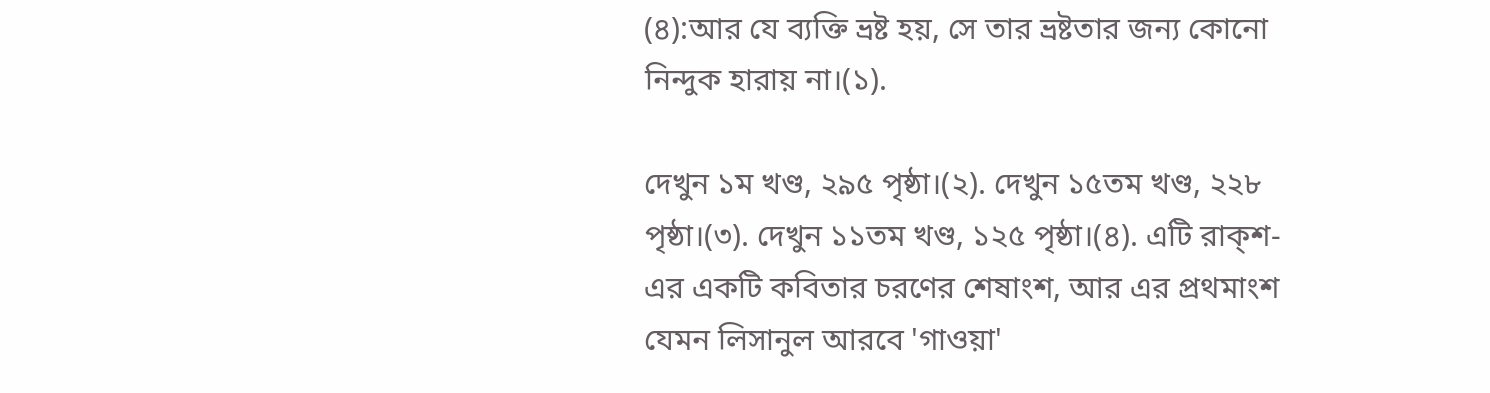(৪):আর যে ব্যক্তি ভ্রষ্ট হয়, সে তার ভ্রষ্টতার জন্য কোনো নিন্দুক হারায় না।(১).

দেখুন ১ম খণ্ড, ২৯৫ পৃষ্ঠা।(২). দেখুন ১৫তম খণ্ড, ২২৮ পৃষ্ঠা।(৩). দেখুন ১১তম খণ্ড, ১২৫ পৃষ্ঠা।(৪). এটি রাক্শ-এর একটি কবিতার চরণের শেষাংশ, আর এর প্রথমাংশ যেমন লিসানুল আরবে 'গাওয়া'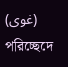(غوى) পরিচ্ছেদে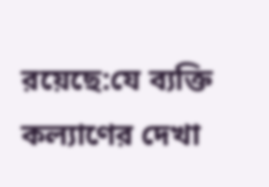রয়েছে:যে ব্যক্তি কল্যাণের দেখা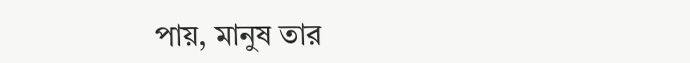পায়, মানুষ তার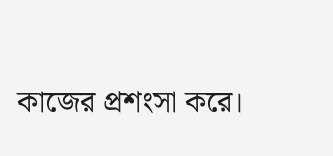কাজের প্রশংসা করে।